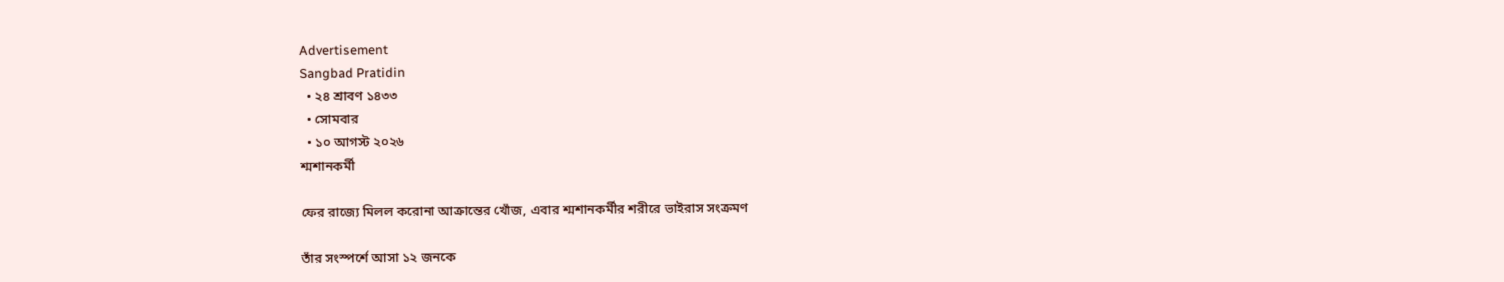Advertisement
Sangbad Pratidin
  • ২৪ শ্রাবণ ১৪৩৩
  • সোমবার
  • ১০ আগস্ট ২০২৬
শ্মশানকর্মী

ফের রাজ্যে মিলল করোনা আক্রান্তের খোঁজ, এবার শ্মশানকর্মীর শরীরে ভাইরাস সংক্রমণ

তাঁর সংস্পর্শে আসা ১২ জনকে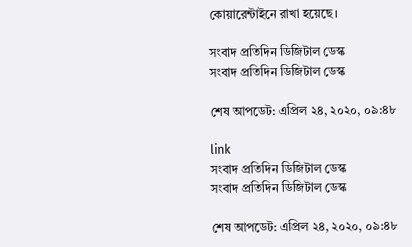কোয়ারেন্টাইনে রাখা হয়েছে।

সংবাদ প্রতিদিন ডিজিটাল ডেস্ক
সংবাদ প্রতিদিন ডিজিটাল ডেস্ক

শেষ আপডেট: এপ্রিল ২৪, ২০২০, ০৯:৪৮

link
সংবাদ প্রতিদিন ডিজিটাল ডেস্ক
সংবাদ প্রতিদিন ডিজিটাল ডেস্ক

শেষ আপডেট: এপ্রিল ২৪, ২০২০, ০৯:৪৮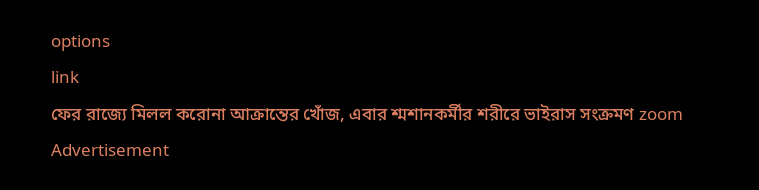options
link
ফের রাজ্যে মিলল করোনা আক্রান্তের খোঁজ, এবার শ্মশানকর্মীর শরীরে ভাইরাস সংক্রমণ zoom
Advertisement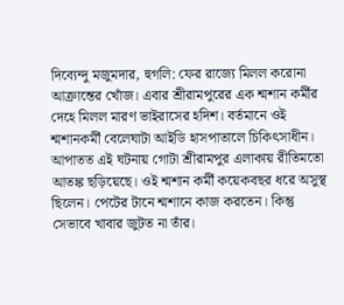দিব্যেন্দু মজুমদার, হুগলি: ফের রাজ্যে মিলল করোনা আক্রান্তের খোঁজ। এবার শ্রীরামপুরের এক শ্মশান কর্মীর দেহে মিলল মারণ ভাইরাসের হদিশ। বর্তমানে ওই শ্মশানকর্মী বেলেঘাটা আইডি হাসপাতালে চিকিৎসাধীন। আপাতত এই ঘটনায় গোটা শ্রীরামপুর এলাকায় রীতিমতো আতঙ্ক ছড়িয়েছে। ওই শ্মশান কর্মী কয়েকবছর ধরে অসুস্থ ছিলেন। পেটের টানে শ্মশানে কাজ করতেন। কিন্তু সেভাবে খাবার জুটত না তাঁর।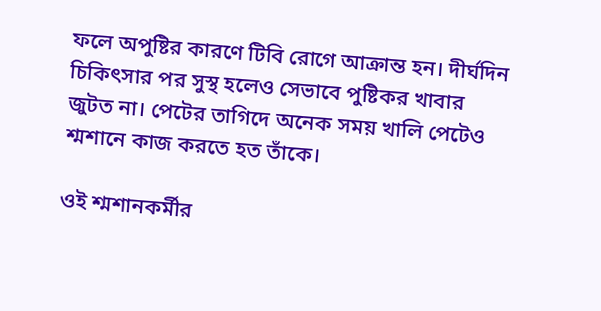ফলে অপুষ্টির কারণে টিবি রোগে আক্রান্ত হন। দীর্ঘদিন চিকিৎসার পর সুস্থ হলেও সেভাবে পুষ্টিকর খাবার জুটত না। পেটের তাগিদে অনেক সময় খালি পেটেও শ্মশানে কাজ করতে হত তাঁকে।

ওই শ্মশানকর্মীর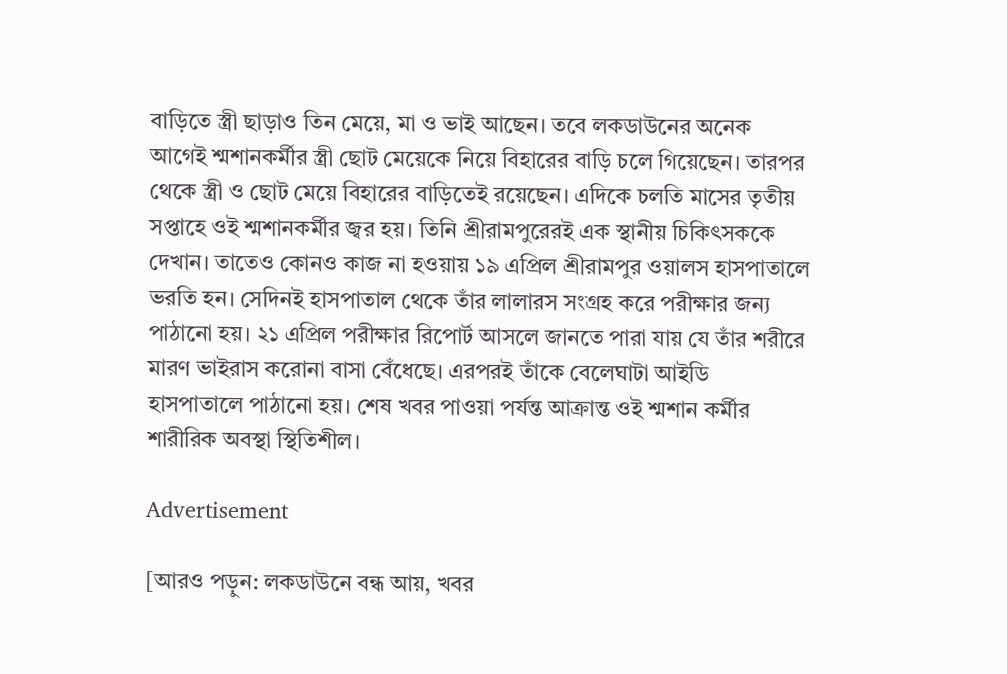বাড়িতে স্ত্রী ছাড়াও তিন মেয়ে, মা ও ভাই আছেন। তবে লকডাউনের অনেক আগেই শ্মশানকর্মীর স্ত্রী ছোট মেয়েকে নিয়ে বিহারের বাড়ি চলে গিয়েছেন। তারপর থেকে স্ত্রী ও ছোট মেয়ে বিহারের বাড়িতেই রয়েছেন। এদিকে চলতি মাসের তৃতীয় সপ্তাহে ওই শ্মশানকর্মীর জ্বর হয়। তিনি শ্রীরামপুরেরই এক স্থানীয় চিকিৎসককে দেখান। তাতেও কোনও কাজ না হওয়ায় ১৯ এপ্রিল শ্রীরামপুর ওয়ালস হাসপাতালে ভরতি হন। সেদিনই হাসপাতাল থেকে তাঁর লালারস সংগ্রহ করে পরীক্ষার জন্য পাঠানো হয়। ২১ এপ্রিল পরীক্ষার রিপোর্ট আসলে জানতে পারা যায় যে তাঁর শরীরে মারণ ভাইরাস করোনা বাসা বেঁধেছে। এরপরই তাঁকে বেলেঘাটা আইডি হাসপাতালে পাঠানো হয়। শেষ খবর পাওয়া পর্যন্ত আক্রান্ত ওই শ্মশান কর্মীর শারীরিক অবস্থা স্থিতিশীল।

Advertisement

[আরও পড়ুন: লকডাউনে বন্ধ আয়, খবর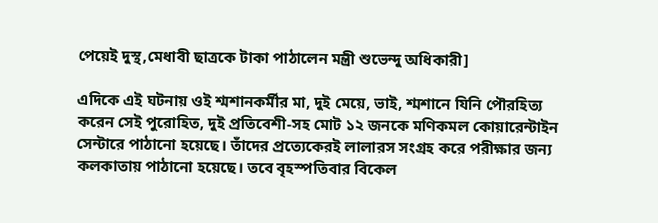পেয়েই দুস্থ,মেধাবী ছাত্রকে টাকা পাঠালেন মন্ত্রী শুভেন্দু অধিকারী]

এদিকে এই ঘটনায় ওই শ্মশানকর্মীর মা, দুই মেয়ে, ভাই, শ্মশানে যিনি পৌরহিত্য করেন সেই পুরোহিত, দুই প্রতিবেশী-সহ মোট ১২ জনকে মণিকমল কোয়ারেন্টাইন সেন্টারে পাঠানো হয়েছে। তাঁদের প্রত্যেকেরই লালারস সংগ্রহ করে পরীক্ষার জন্য কলকাতায় পাঠানো হয়েছে। তবে বৃহস্পতিবার বিকেল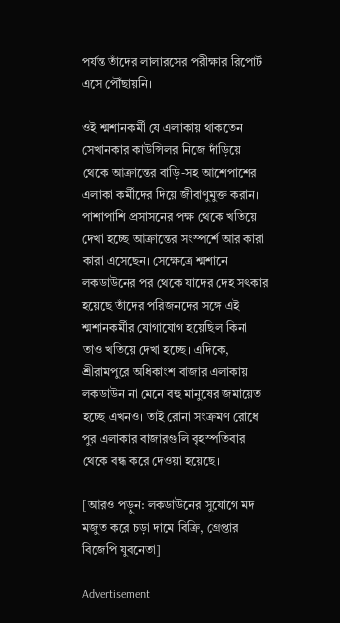পর্যন্ত তাঁদের লালারসের পরীক্ষার রিপোর্ট এসে পৌঁছায়নি।

ওই শ্মশানকর্মী যে এলাকায় থাকতেন সেখানকার কাউন্সিলর নিজে দাঁড়িয়ে থেকে আক্রান্তের বাড়ি-সহ আশেপাশের এলাকা কর্মীদের দিয়ে জীবাণুমুক্ত করান। পাশাপাশি প্রসাসনের পক্ষ থেকে খতিয়ে দেখা হচ্ছে আক্রান্তের সংস্পর্শে আর কারা কারা এসেছেন। সেক্ষেত্রে শ্মশানে লকডাউনের পর থেকে যাদের দেহ সৎকার হয়েছে তাঁদের পরিজনদের সঙ্গে এই শ্মশানকর্মীর যোগাযোগ হয়েছিল কিনা তাও খতিয়ে দেখা হচ্ছে। এদিকে, শ্রীরামপুরে অধিকাংশ বাজার এলাকায় লকডাউন না মেনে বহু মানুষের জমায়েত হচ্ছে এখনও। তাই রোনা সংক্রমণ রোধে পুর এলাকার বাজারগুলি বৃহস্পতিবার থেকে বন্ধ করে দেওয়া হয়েছে।

[আরও পড়ুন: লকডাউনের সুযোগে মদ মজুত করে চড়া দামে বিক্রি, গ্রেপ্তার বিজেপি যুবনেতা]

Advertisement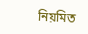নিয়মিত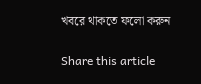খবরে থাকতে ফলো করুন

Share this article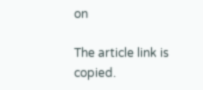on

The article link is copied.